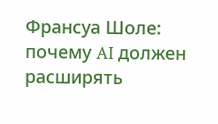Франсуа Шоле: почему AI должен расширять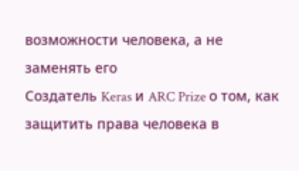возможности человека, а не заменять его
Создатель Keras и ARC Prize о том, как защитить права человека в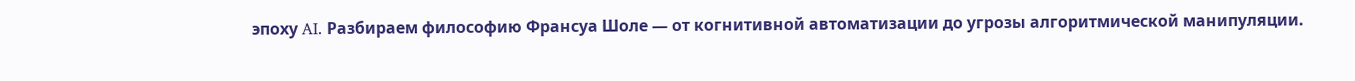эпоху AI. Разбираем философию Франсуа Шоле — от когнитивной автоматизации до угрозы алгоритмической манипуляции.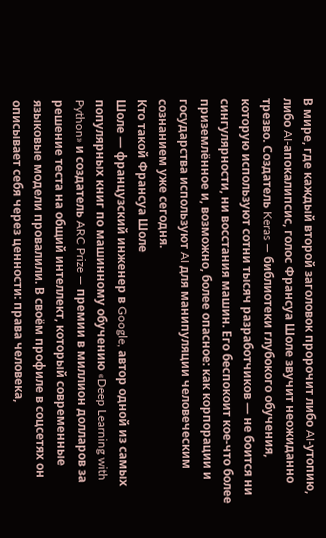В мире, где каждый второй заголовок пророчит либо AI-утопию, либо AI-апокалипсис, голос Франсуа Шоле звучит неожиданно трезво. Создатель Keras — библиотеки глубокого обучения, которую используют сотни тысяч разработчиков — не боится ни сингулярности, ни восстания машин. Его беспокоит кое-что более приземлённое и, возможно, более опасное: как корпорации и государства используют AI для манипуляции человеческим сознанием уже сегодня.
Кто такой Франсуа Шоле
Шоле — французский инженер в Google, автор одной из самых популярных книг по машинному обучению «Deep Learning with Python» и создатель ARC Prize — премии в миллион долларов за решение теста на общий интеллект, который современные языковые модели провалили. В своём профиле в соцсетях он описывает себя через ценности: права человека,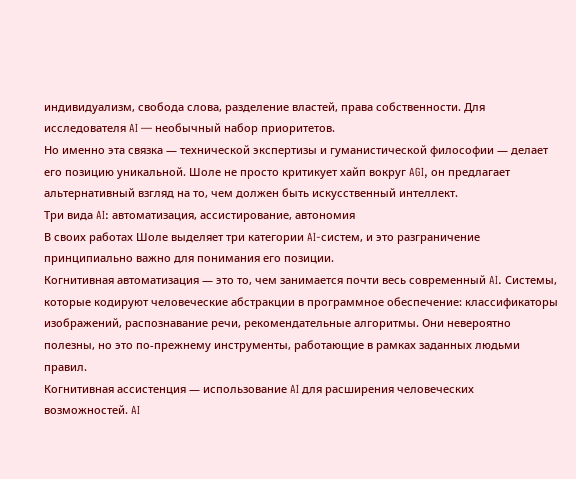индивидуализм, свобода слова, разделение властей, права собственности. Для исследователя AI — необычный набор приоритетов.
Но именно эта связка — технической экспертизы и гуманистической философии — делает его позицию уникальной. Шоле не просто критикует хайп вокруг AGI, он предлагает альтернативный взгляд на то, чем должен быть искусственный интеллект.
Три вида AI: автоматизация, ассистирование, автономия
В своих работах Шоле выделяет три категории AI-систем, и это разграничение принципиально важно для понимания его позиции.
Когнитивная автоматизация — это то, чем занимается почти весь современный AI. Системы, которые кодируют человеческие абстракции в программное обеспечение: классификаторы изображений, распознавание речи, рекомендательные алгоритмы. Они невероятно полезны, но это по-прежнему инструменты, работающие в рамках заданных людьми правил.
Когнитивная ассистенция — использование AI для расширения человеческих возможностей. AI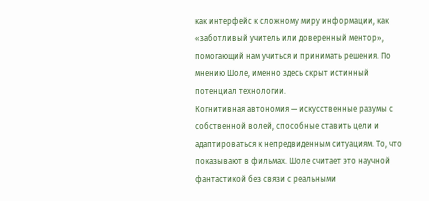как интерфейс к сложному миру информации, как «заботливый учитель или доверенный ментор», помогающий нам учиться и принимать решения. По мнению Шоле, именно здесь скрыт истинный потенциал технологии.
Когнитивная автономия — искусственные разумы с собственной волей, способные ставить цели и адаптироваться к непредвиденным ситуациям. То, что показывают в фильмах. Шоле считает это научной фантастикой без связи с реальными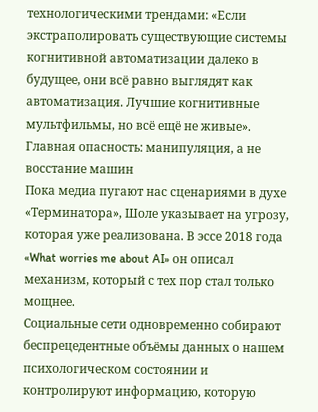технологическими трендами: «Если экстраполировать существующие системы когнитивной автоматизации далеко в будущее, они всё равно выглядят как автоматизация. Лучшие когнитивные мультфильмы, но всё ещё не живые».
Главная опасность: манипуляция, а не восстание машин
Пока медиа пугают нас сценариями в духе «Терминатора», Шоле указывает на угрозу, которая уже реализована. В эссе 2018 года «What worries me about AI» он описал механизм, который с тех пор стал только мощнее.
Социальные сети одновременно собирают беспрецедентные объёмы данных о нашем психологическом состоянии и контролируют информацию, которую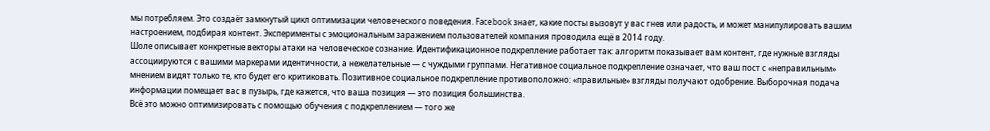мы потребляем. Это создаёт замкнутый цикл оптимизации человеческого поведения. Facebook знает, какие посты вызовут у вас гнев или радость, и может манипулировать вашим настроением, подбирая контент. Эксперименты с эмоциональным заражением пользователей компания проводила ещё в 2014 году.
Шоле описывает конкретные векторы атаки на человеческое сознание. Идентификационное подкрепление работает так: алгоритм показывает вам контент, где нужные взгляды ассоциируются с вашими маркерами идентичности, а нежелательные — с чуждыми группами. Негативное социальное подкрепление означает, что ваш пост с «неправильным» мнением видят только те, кто будет его критиковать. Позитивное социальное подкрепление противоположно: «правильные» взгляды получают одобрение. Выборочная подача информации помещает вас в пузырь, где кажется, что ваша позиция — это позиция большинства.
Всё это можно оптимизировать с помощью обучения с подкреплением — того же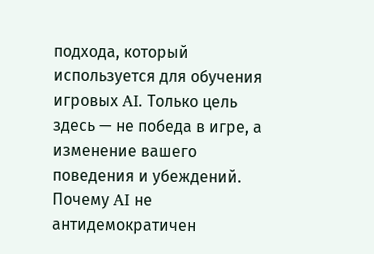подхода, который используется для обучения игровых AI. Только цель здесь — не победа в игре, а изменение вашего поведения и убеждений.
Почему AI не антидемократичен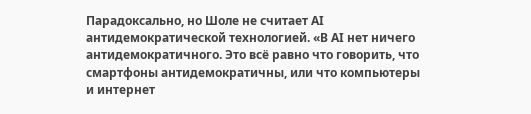Парадоксально, но Шоле не считает AI антидемократической технологией. «В AI нет ничего антидемократичного. Это всё равно что говорить, что смартфоны антидемократичны, или что компьютеры и интернет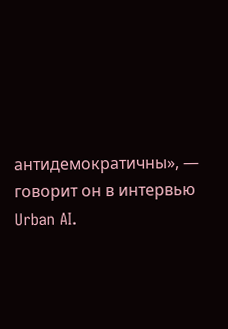антидемократичны», — говорит он в интервью Urban AI.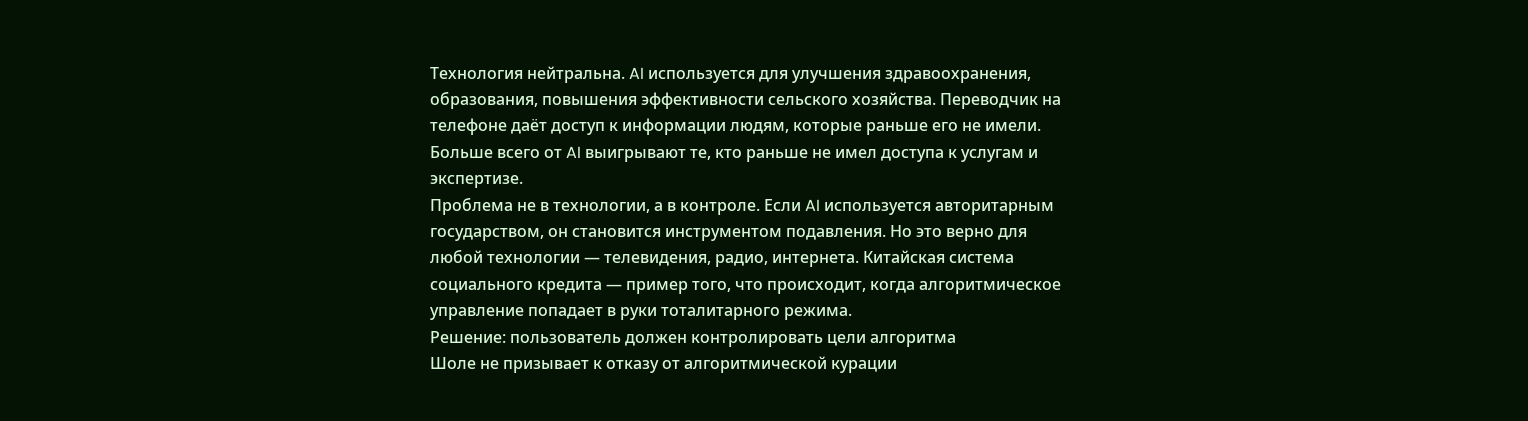Технология нейтральна. AI используется для улучшения здравоохранения, образования, повышения эффективности сельского хозяйства. Переводчик на телефоне даёт доступ к информации людям, которые раньше его не имели. Больше всего от AI выигрывают те, кто раньше не имел доступа к услугам и экспертизе.
Проблема не в технологии, а в контроле. Если AI используется авторитарным государством, он становится инструментом подавления. Но это верно для любой технологии — телевидения, радио, интернета. Китайская система социального кредита — пример того, что происходит, когда алгоритмическое управление попадает в руки тоталитарного режима.
Решение: пользователь должен контролировать цели алгоритма
Шоле не призывает к отказу от алгоритмической курации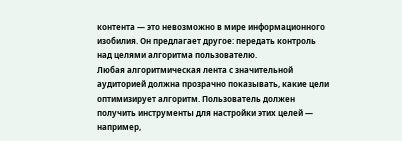контента — это невозможно в мире информационного изобилия. Он предлагает другое: передать контроль над целями алгоритма пользователю.
Любая алгоритмическая лента с значительной аудиторией должна прозрачно показывать, какие цели оптимизирует алгоритм. Пользователь должен получить инструменты для настройки этих целей — например,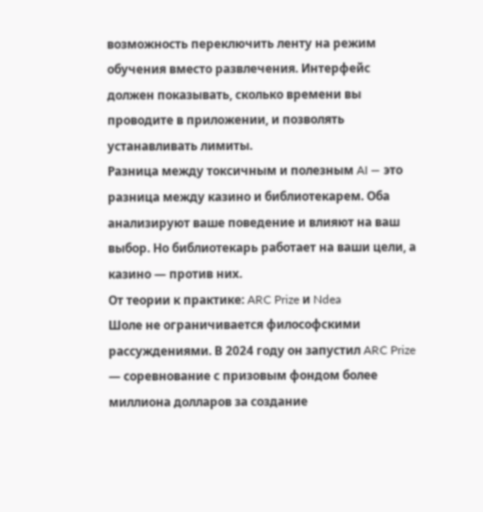возможность переключить ленту на режим обучения вместо развлечения. Интерфейс должен показывать, сколько времени вы проводите в приложении, и позволять устанавливать лимиты.
Разница между токсичным и полезным AI — это разница между казино и библиотекарем. Оба анализируют ваше поведение и влияют на ваш выбор. Но библиотекарь работает на ваши цели, а казино — против них.
От теории к практике: ARC Prize и Ndea
Шоле не ограничивается философскими рассуждениями. В 2024 году он запустил ARC Prize — соревнование с призовым фондом более миллиона долларов за создание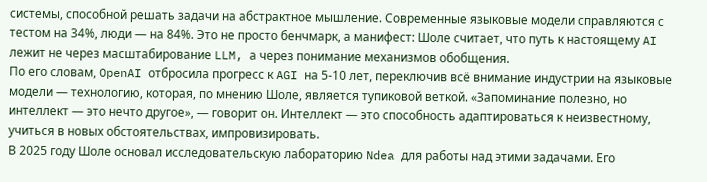системы, способной решать задачи на абстрактное мышление. Современные языковые модели справляются с тестом на 34%, люди — на 84%. Это не просто бенчмарк, а манифест: Шоле считает, что путь к настоящему AI лежит не через масштабирование LLM, а через понимание механизмов обобщения.
По его словам, OpenAI отбросила прогресс к AGI на 5-10 лет, переключив всё внимание индустрии на языковые модели — технологию, которая, по мнению Шоле, является тупиковой веткой. «Запоминание полезно, но интеллект — это нечто другое», — говорит он. Интеллект — это способность адаптироваться к неизвестному, учиться в новых обстоятельствах, импровизировать.
В 2025 году Шоле основал исследовательскую лабораторию Ndea для работы над этими задачами. Его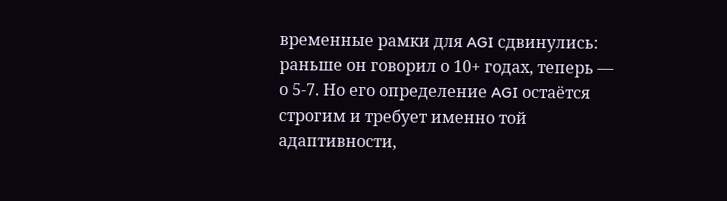временные рамки для AGI сдвинулись: раньше он говорил о 10+ годах, теперь — о 5-7. Но его определение AGI остаётся строгим и требует именно той адаптивности,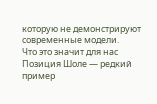которую не демонстрируют современные модели.
Что это значит для нас
Позиция Шоле — редкий пример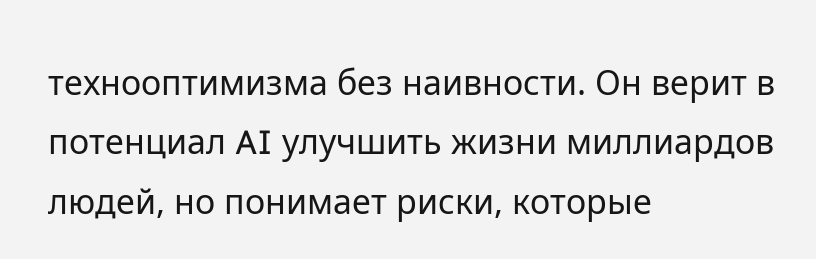технооптимизма без наивности. Он верит в потенциал AI улучшить жизни миллиардов людей, но понимает риски, которые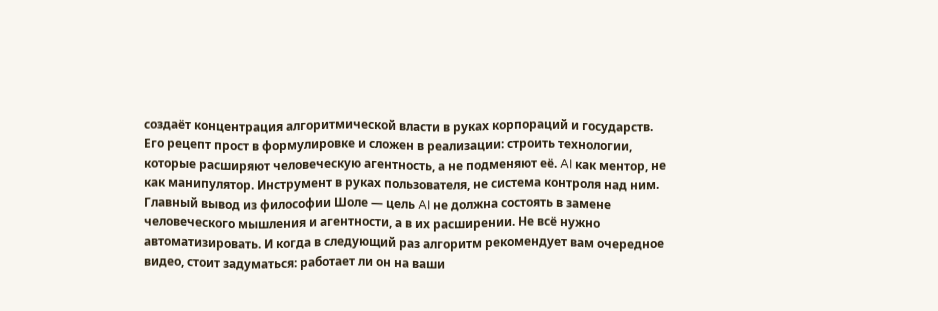создаёт концентрация алгоритмической власти в руках корпораций и государств.
Его рецепт прост в формулировке и сложен в реализации: строить технологии, которые расширяют человеческую агентность, а не подменяют её. AI как ментор, не как манипулятор. Инструмент в руках пользователя, не система контроля над ним.
Главный вывод из философии Шоле — цель AI не должна состоять в замене человеческого мышления и агентности, а в их расширении. Не всё нужно автоматизировать. И когда в следующий раз алгоритм рекомендует вам очередное видео, стоит задуматься: работает ли он на ваши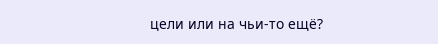цели или на чьи-то ещё?